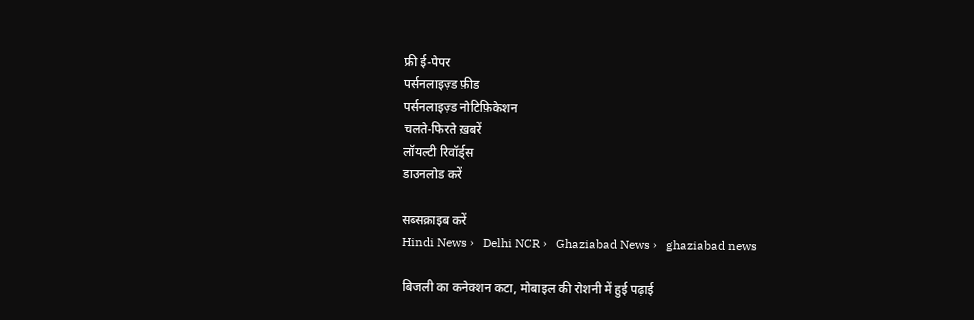फ्री ई-पेपर
पर्सनलाइज़्ड फ़ीड
पर्सनलाइज़्ड नोटिफ़िकेशन
चलते-फिरते ख़बरें
लॉयल्टी रिवॉर्ड्स
डाउनलोड करें

सब्सक्राइब करें
Hindi News ›   Delhi NCR ›   Ghaziabad News ›   ghaziabad news

बिजली का कनेक्शन कटा, मोबाइल की रोशनी में हुई पढ़ाई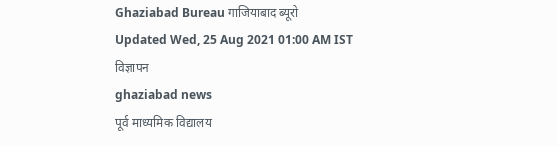Ghaziabad Bureau गाजियाबाद ब्यूरो
Updated Wed, 25 Aug 2021 01:00 AM IST
विज्ञापन
ghaziabad news
पूर्व माध्यमिक विद्यालय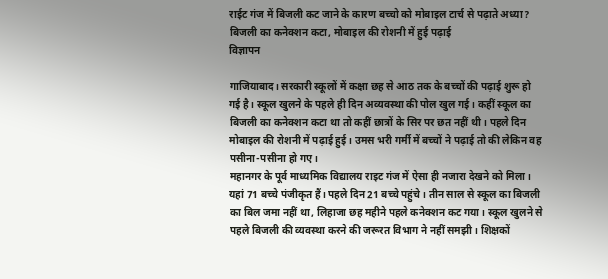राईट गंज में बिजली कट जाने के कारण बच्चो को मोबाइल टार्च से पढ़ाते अध्या?
बिजली का कनेक्शन कटा, मोबाइल की रोशनी में हुई पढ़ाई
विज्ञापन

गाजियाबाद। सरकारी स्कूलों में कक्षा छह से आठ तक के बच्चों की पढ़ाई शुरू हो गई है। स्कूल खुलने के पहले ही दिन अव्यवस्था की पोल खुल गई। कहीं स्कूल का बिजली का कनेक्शन कटा था तो कहीं छात्रों के सिर पर छत नहीं थी। पहले दिन मोबाइल की रोशनी में पढ़ाई हुई। उमस भरी गर्मी में बच्चों ने पढ़ाई तो की लेकिन वह पसीना-पसीना हो गए।
महानगर के पूर्व माध्यमिक विद्यालय राइट गंज में ऐसा ही नजारा देखने को मिला। यहां 71 बच्चे पंजीकृत हैं। पहले दिन 21 बच्चे पहुंचे। तीन साल से स्कूल का बिजली का बिल जमा नहीं था, लिहाजा छह महीने पहले कनेक्शन कट गया। स्कूल खुलने से पहले बिजली की व्यवस्था करने की जरूरत विभाग ने नहीं समझी। शिक्षकों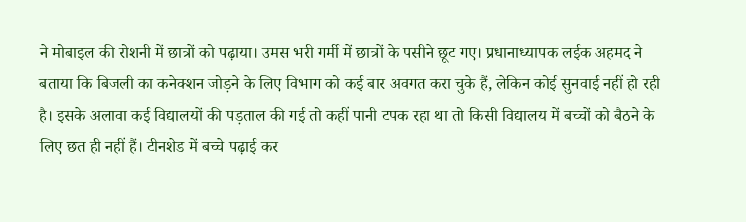ने मोबाइल की रोशनी में छात्रों को पढ़ाया। उमस भरी गर्मी में छात्रों के पसीने छूट गए। प्रधानाध्यापक लईक अहमद ने बताया कि बिजली का कनेक्शन जोड़ने के लिए विभाग को कई बार अवगत करा चुके हैं, लेकिन कोई सुनवाई नहीं हो रही है। इसके अलावा कई विद्यालयों की पड़ताल की गई तो कहीं पानी टपक रहा था तो किसी विद्यालय में बच्चों को बैठने के लिए छत ही नहीं हैं। टीनशेड में बच्चे पढ़ाई कर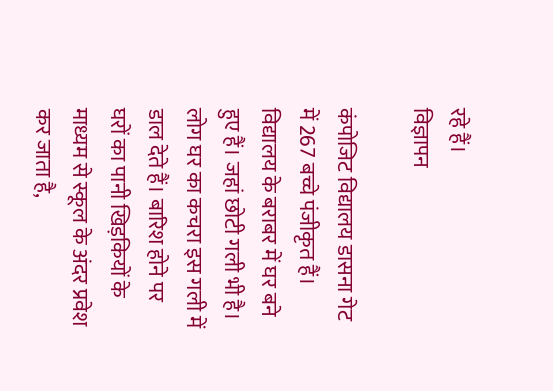रहे हैं।
विज्ञापन

कंपोजिट विद्यालय डासना गेट में 267 बच्चे पंजीकृत हैं। विद्यालय के बराबर में घर बने हुए हैं। जहां छोटी गली भी है। लोग घर का कचरा इस गली में डाल देते हैं। बारिश होने पर घरों का पानी खिड़कियों के माध्यम से स्कूल के अंदर प्रवेश कर जाता है,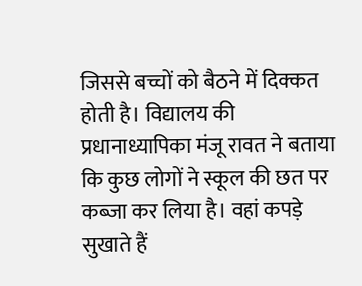जिससे बच्चों को बैठने में दिक्कत होती है। विद्यालय की प्रधानाध्यापिका मंजू रावत ने बताया कि कुछ लोगों ने स्कूल की छत पर कब्जा कर लिया है। वहां कपड़े सुखाते हैं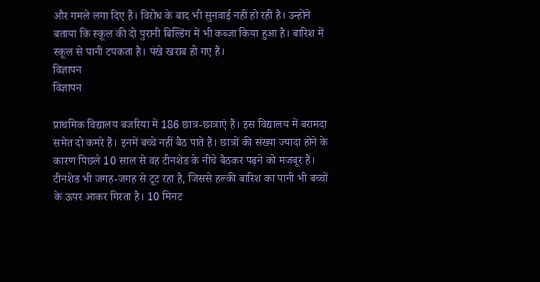और गमले लगा दिए हैं। विरोध के बाद भी सुनवाई नहीं हो रही है। उन्होंने बताया कि स्कूल की दो पुरानी बिल्डिंग में भी कब्जा किया हुआ है। बारिश में स्कूल से पानी टपकता है। पंखे खराब हो गए हैं।
विज्ञापन
विज्ञापन

प्राथमिक विद्यालय बजरिया में 186 छात्र-छात्राएं हैं। इस विद्यालय में बरामदा समेत दो कमरे हैं। इनमें बच्चे नहीं बैठ पाते हैं। छात्रों की संख्या ज्यादा होने के कारण पिछले 10 साल से वह टीनशेड के नीचे बैठकर पढ़ने को मजबूर हैं। टीनशेड भी जगह-जगह से टूट रहा है, जिससे हल्की बारिश का पानी भी बच्चों के ऊपर आकर गिरता है। 10 मिनट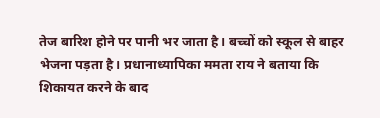तेज बारिश होने पर पानी भर जाता है। बच्चों को स्कूल से बाहर भेजना पड़ता है। प्रधानाध्यापिका ममता राय ने बताया कि शिकायत करने के बाद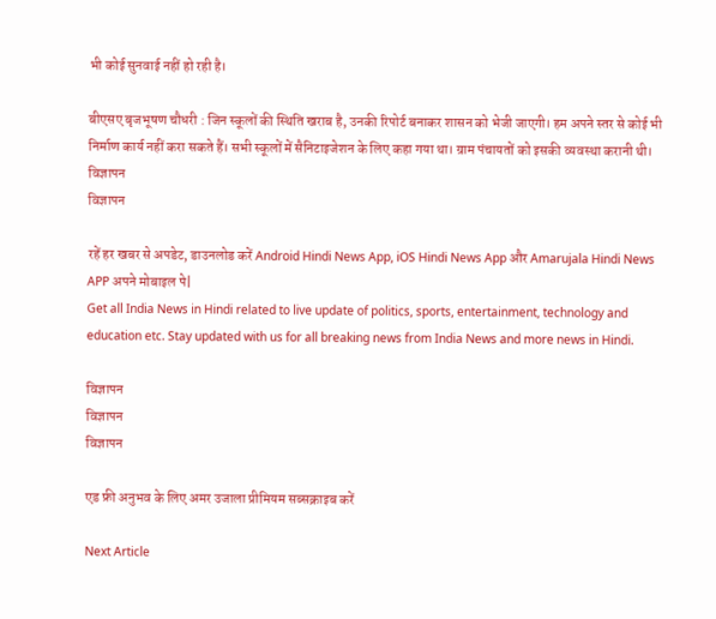भी कोई सुनवाई नहीं हो रही है।

बीएसए बृजभूषण चौधरी : जिन स्कूलों की स्थिति खराब है, उनकी रिपोर्ट बनाकर शासन को भेजी जाएगी। हम अपने स्तर से कोई भी निर्माण कार्य नहीं करा सकते हैं। सभी स्कूलों में सैनिटाइजेशन के लिए कहा गया था। ग्राम पंचायतों को इसकी व्यवस्था करानी थी।
विज्ञापन
विज्ञापन

रहें हर खबर से अपडेट, डाउनलोड करें Android Hindi News App, iOS Hindi News App और Amarujala Hindi News APP अपने मोबाइल पे|
Get all India News in Hindi related to live update of politics, sports, entertainment, technology and education etc. Stay updated with us for all breaking news from India News and more news in Hindi.

विज्ञापन
विज्ञापन
विज्ञापन

एड फ्री अनुभव के लिए अमर उजाला प्रीमियम सब्सक्राइब करें

Next Article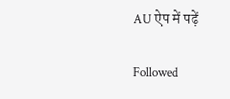AU ऐप में पढ़ें

Followed